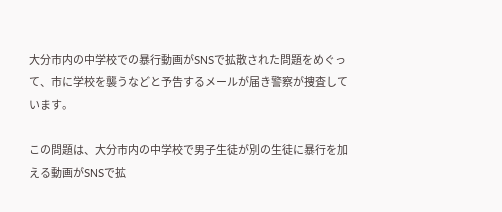大分市内の中学校での暴行動画がSNSで拡散された問題をめぐって、市に学校を襲うなどと予告するメールが届き警察が捜査しています。

この問題は、大分市内の中学校で男子生徒が別の生徒に暴行を加える動画がSNSで拡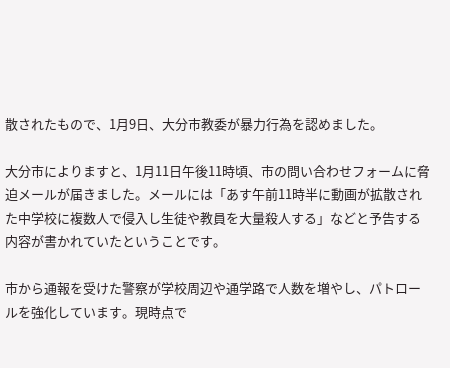散されたもので、1月9日、大分市教委が暴力行為を認めました。

大分市によりますと、1月11日午後11時頃、市の問い合わせフォームに脅迫メールが届きました。メールには「あす午前11時半に動画が拡散された中学校に複数人で侵入し生徒や教員を大量殺人する」などと予告する内容が書かれていたということです。

市から通報を受けた警察が学校周辺や通学路で人数を増やし、パトロールを強化しています。現時点で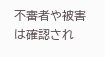不審者や被害は確認され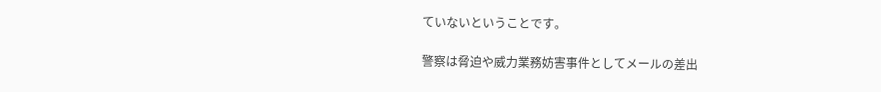ていないということです。

警察は脅迫や威力業務妨害事件としてメールの差出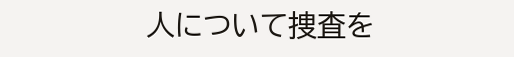人について捜査を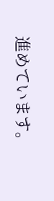進めています。